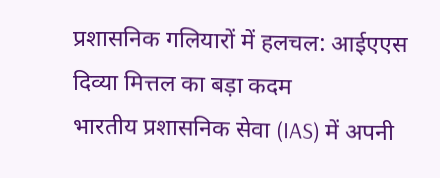प्रशासनिक गलियारों में हलचल: आईएएस दिव्या मित्तल का बड़ा कदम
भारतीय प्रशासनिक सेवा (IAS) में अपनी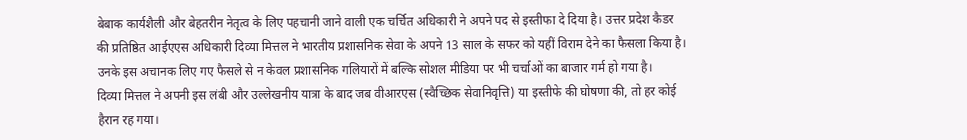बेबाक कार्यशैली और बेहतरीन नेतृत्व के लिए पहचानी जाने वाली एक चर्चित अधिकारी ने अपने पद से इस्तीफा दे दिया है। उत्तर प्रदेश कैडर की प्रतिष्ठित आईएएस अधिकारी दिव्या मित्तल ने भारतीय प्रशासनिक सेवा के अपने 13 साल के सफर को यहीं विराम देने का फैसला किया है। उनके इस अचानक लिए गए फैसले से न केवल प्रशासनिक गलियारों में बल्कि सोशल मीडिया पर भी चर्चाओं का बाजार गर्म हो गया है।
दिव्या मित्तल ने अपनी इस लंबी और उल्लेखनीय यात्रा के बाद जब वीआरएस (स्वैच्छिक सेवानिवृत्ति) या इस्तीफे की घोषणा की, तो हर कोई हैरान रह गया।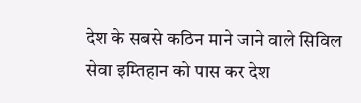देश के सबसे कठिन माने जाने वाले सिविल सेवा इम्तिहान को पास कर देश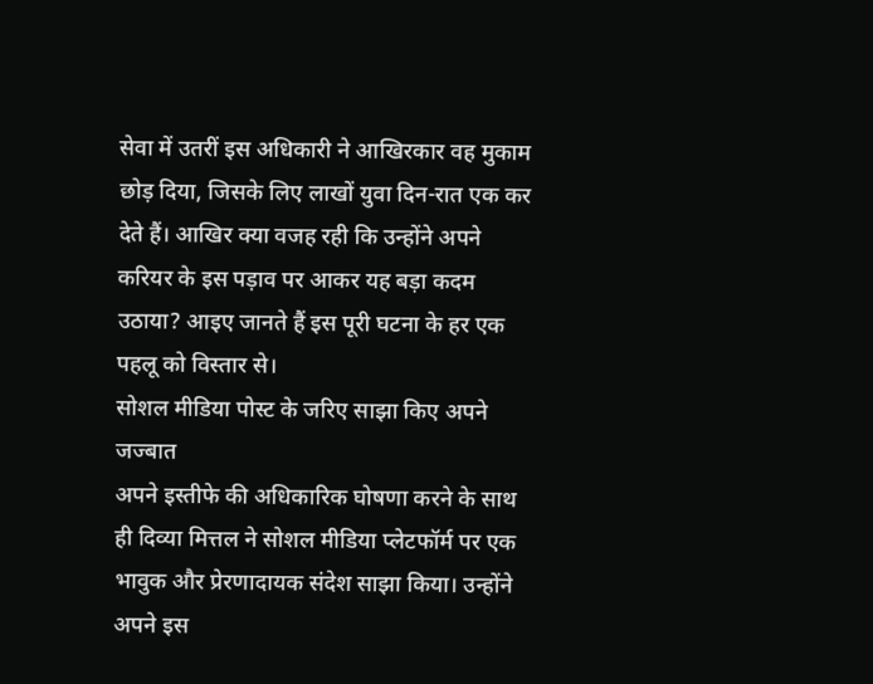सेवा में उतरीं इस अधिकारी ने आखिरकार वह मुकाम छोड़ दिया, जिसके लिए लाखों युवा दिन-रात एक कर देते हैं। आखिर क्या वजह रही कि उन्होंने अपने करियर के इस पड़ाव पर आकर यह बड़ा कदम उठाया? आइए जानते हैं इस पूरी घटना के हर एक पहलू को विस्तार से।
सोशल मीडिया पोस्ट के जरिए साझा किए अपने जज्बात
अपने इस्तीफे की अधिकारिक घोषणा करने के साथ ही दिव्या मित्तल ने सोशल मीडिया प्लेटफॉर्म पर एक भावुक और प्रेरणादायक संदेश साझा किया। उन्होंने अपने इस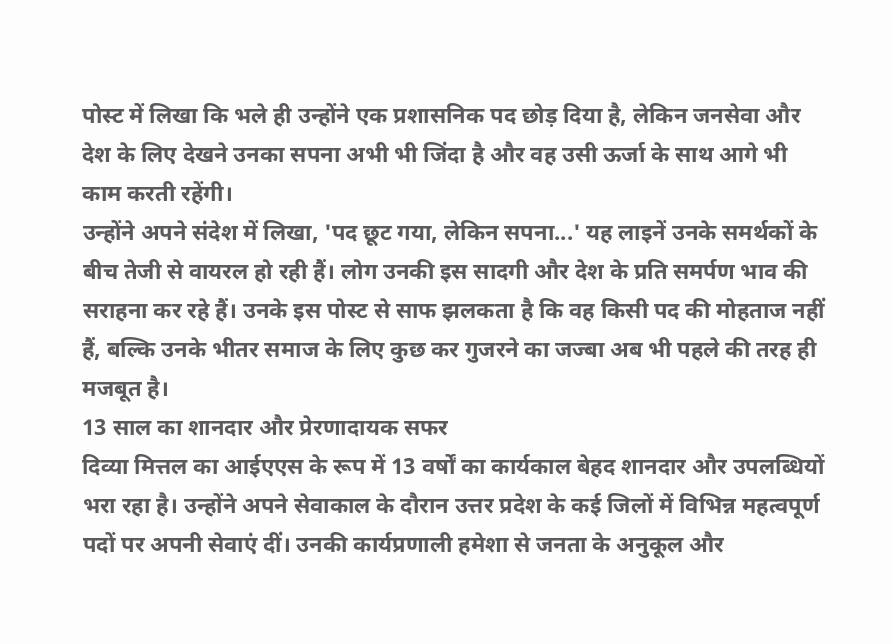पोस्ट में लिखा कि भले ही उन्होंने एक प्रशासनिक पद छोड़ दिया है, लेकिन जनसेवा और देश के लिए देखने उनका सपना अभी भी जिंदा है और वह उसी ऊर्जा के साथ आगे भी काम करती रहेंगी।
उन्होंने अपने संदेश में लिखा, 'पद छूट गया, लेकिन सपना...' यह लाइनें उनके समर्थकों के बीच तेजी से वायरल हो रही हैं। लोग उनकी इस सादगी और देश के प्रति समर्पण भाव की सराहना कर रहे हैं। उनके इस पोस्ट से साफ झलकता है कि वह किसी पद की मोहताज नहीं हैं, बल्कि उनके भीतर समाज के लिए कुछ कर गुजरने का जज्बा अब भी पहले की तरह ही मजबूत है।
13 साल का शानदार और प्रेरणादायक सफर
दिव्या मित्तल का आईएएस के रूप में 13 वर्षों का कार्यकाल बेहद शानदार और उपलब्धियों भरा रहा है। उन्होंने अपने सेवाकाल के दौरान उत्तर प्रदेश के कई जिलों में विभिन्न महत्वपूर्ण पदों पर अपनी सेवाएं दीं। उनकी कार्यप्रणाली हमेशा से जनता के अनुकूल और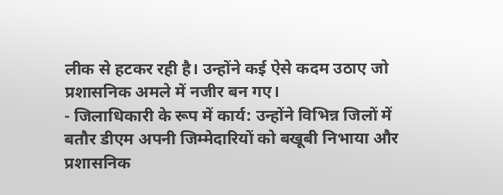लीक से हटकर रही है। उन्होंने कई ऐसे कदम उठाए जो प्रशासनिक अमले में नजीर बन गए।
- जिलाधिकारी के रूप में कार्य: उन्होंने विभिन्न जिलों में बतौर डीएम अपनी जिम्मेदारियों को बखूबी निभाया और प्रशासनिक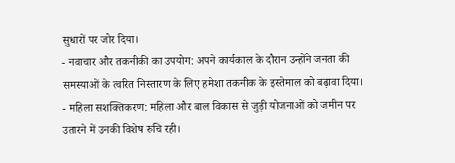सुधारों पर जोर दिया।
- नवाचार और तकनीकी का उपयोग: अपने कार्यकाल के दौरान उन्होंने जनता की समस्याओं के त्वरित निस्तारण के लिए हमेशा तकनीक के इस्तेमाल को बढ़ावा दिया।
- महिला सशक्तिकरण: महिला और बाल विकास से जुड़ी योजनाओं को जमीन पर उतारने में उनकी विशेष रुचि रही।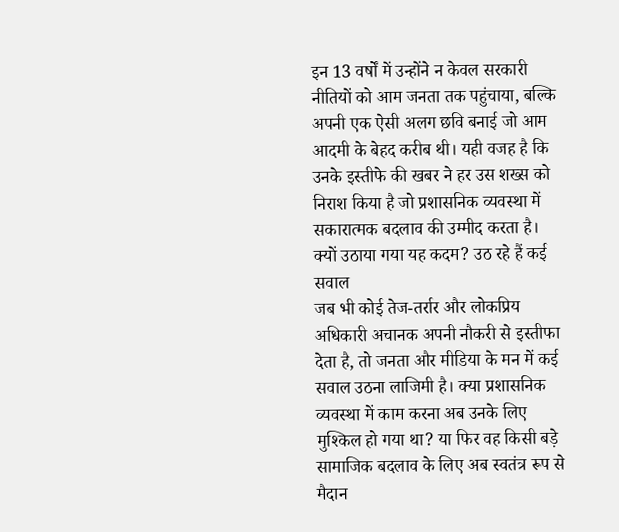इन 13 वर्षों में उन्होंने न केवल सरकारी नीतियों को आम जनता तक पहुंचाया, बल्कि अपनी एक ऐसी अलग छवि बनाई जो आम आदमी के बेहद करीब थी। यही वजह है कि उनके इस्तीफे की खबर ने हर उस शख्स को निराश किया है जो प्रशासनिक व्यवस्था में सकारात्मक बदलाव की उम्मीद करता है।
क्यों उठाया गया यह कदम? उठ रहे हैं कई सवाल
जब भी कोई तेज-तर्रार और लोकप्रिय अधिकारी अचानक अपनी नौकरी से इस्तीफा देता है, तो जनता और मीडिया के मन में कई सवाल उठना लाजिमी है। क्या प्रशासनिक व्यवस्था में काम करना अब उनके लिए मुश्किल हो गया था? या फिर वह किसी बड़े सामाजिक बदलाव के लिए अब स्वतंत्र रूप से मैदान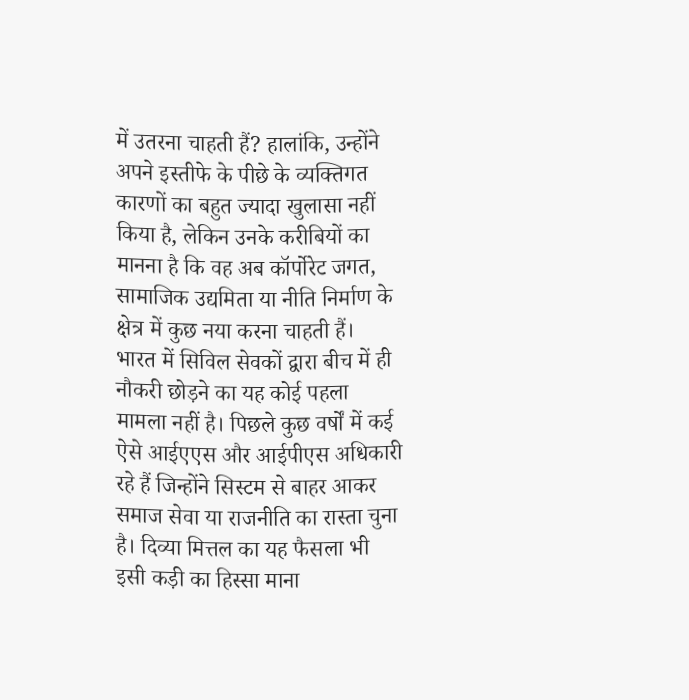में उतरना चाहती हैं? हालांकि, उन्होंने अपने इस्तीफे के पीछे के व्यक्तिगत कारणों का बहुत ज्यादा खुलासा नहीं किया है, लेकिन उनके करीबियों का मानना है कि वह अब कॉर्पोरेट जगत, सामाजिक उद्यमिता या नीति निर्माण के क्षेत्र में कुछ नया करना चाहती हैं।
भारत में सिविल सेवकों द्वारा बीच में ही नौकरी छोड़ने का यह कोई पहला मामला नहीं है। पिछले कुछ वर्षों में कई ऐसे आईएएस और आईपीएस अधिकारी रहे हैं जिन्होंने सिस्टम से बाहर आकर समाज सेवा या राजनीति का रास्ता चुना है। दिव्या मित्तल का यह फैसला भी इसी कड़ी का हिस्सा माना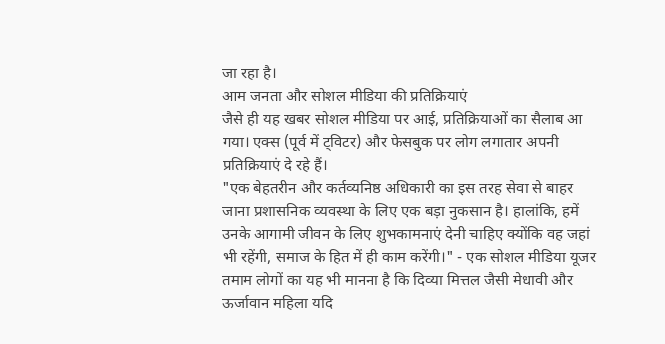जा रहा है।
आम जनता और सोशल मीडिया की प्रतिक्रियाएं
जैसे ही यह खबर सोशल मीडिया पर आई, प्रतिक्रियाओं का सैलाब आ गया। एक्स (पूर्व में ट्विटर) और फेसबुक पर लोग लगातार अपनी प्रतिक्रियाएं दे रहे हैं।
"एक बेहतरीन और कर्तव्यनिष्ठ अधिकारी का इस तरह सेवा से बाहर जाना प्रशासनिक व्यवस्था के लिए एक बड़ा नुकसान है। हालांकि, हमें उनके आगामी जीवन के लिए शुभकामनाएं देनी चाहिए क्योंकि वह जहां भी रहेंगी, समाज के हित में ही काम करेंगी।" - एक सोशल मीडिया यूजर
तमाम लोगों का यह भी मानना है कि दिव्या मित्तल जैसी मेधावी और ऊर्जावान महिला यदि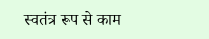स्वतंत्र रूप से काम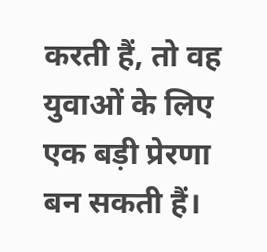करती हैं, तो वह युवाओं के लिए एक बड़ी प्रेरणा बन सकती हैं।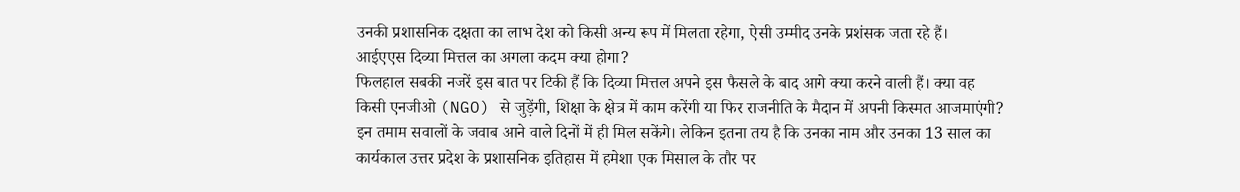उनकी प्रशासनिक दक्षता का लाभ देश को किसी अन्य रूप में मिलता रहेगा, ऐसी उम्मीद उनके प्रशंसक जता रहे हैं।
आईएएस दिव्या मित्तल का अगला कदम क्या होगा?
फिलहाल सबकी नजरें इस बात पर टिकी हैं कि दिव्या मित्तल अपने इस फैसले के बाद आगे क्या करने वाली हैं। क्या वह किसी एनजीओ (NGO) से जुड़ेंगी, शिक्षा के क्षेत्र में काम करेंगी या फिर राजनीति के मैदान में अपनी किस्मत आजमाएंगी? इन तमाम सवालों के जवाब आने वाले दिनों में ही मिल सकेंगे। लेकिन इतना तय है कि उनका नाम और उनका 13 साल का कार्यकाल उत्तर प्रदेश के प्रशासनिक इतिहास में हमेशा एक मिसाल के तौर पर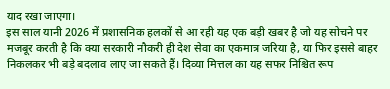याद रखा जाएगा।
इस साल यानी 2026 में प्रशासनिक हलकों से आ रही यह एक बड़ी खबर है जो यह सोचने पर मजबूर करती है कि क्या सरकारी नौकरी ही देश सेवा का एकमात्र जरिया है, या फिर इससे बाहर निकलकर भी बड़े बदलाव लाए जा सकते हैं। दिव्या मित्तल का यह सफर निश्चित रूप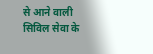से आने वाली सिविल सेवा के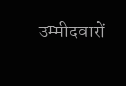उम्मीदवारों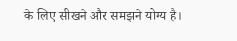के लिए सीखने और समझने योग्य है।